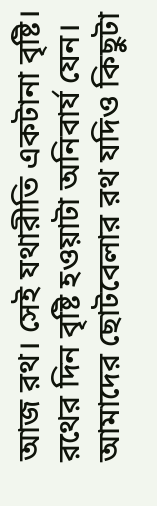আজ রথ। সেই যথারীতি একটানা বৃষ্টি। রথের দিন বৃষ্টি হওয়াটা অনিবার্য যেন। আমাদের ছোটবেলার রথ যদিও কিছুটা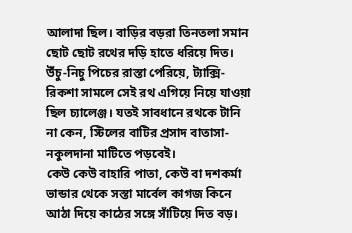আলাদা ছিল। বাড়ির বড়রা তিনতলা সমান ছোট ছোট রথের দড়ি হাতে ধরিয়ে দিত। উঁচু-নিচু পিচের রাস্তা পেরিয়ে, ট্যাক্সি-রিকশা সামলে সেই রথ এগিয়ে নিয়ে যাওয়া ছিল চ্যালেঞ্জ। যতই সাবধানে রথকে টানি না কেন, স্টিলের বাটির প্রসাদ বাতাসা-নকুলদানা মাটিতে পড়বেই।
কেউ কেউ বাহারি পাতা, কেউ বা দশকর্মা ভান্ডার থেকে সস্তা মার্বেল কাগজ কিনে আঠা দিয়ে কাঠের সঙ্গে সাঁটিয়ে দিত বড়।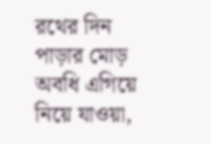রথের দিন পাড়ার মোড় অবধি এগিয়ে নিয়ে যাওয়া,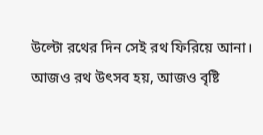উল্টো রথের দিন সেই রথ ফিরিয়ে আনা।
আজও রথ উৎসব হয়, আজও বৃষ্টি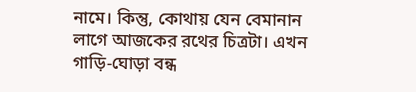নামে। কিন্তু, কোথায় যেন বেমানান লাগে আজকের রথের চিত্রটা। এখন গাড়ি-ঘোড়া বন্ধ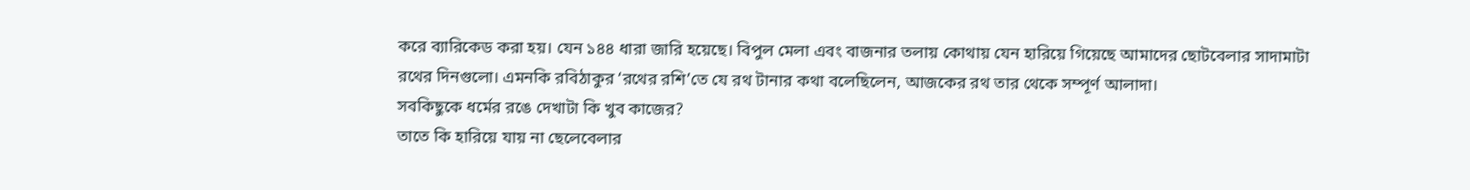করে ব্যারিকেড করা হয়। যেন ১৪৪ ধারা জারি হয়েছে। বিপুল মেলা এবং বাজনার তলায় কোথায় যেন হারিয়ে গিয়েছে আমাদের ছোটবেলার সাদামাটা রথের দিনগুলো। এমনকি রবিঠাকুর ‘রথের রশি’তে যে রথ টানার কথা বলেছিলেন, আজকের রথ তার থেকে সম্পূর্ণ আলাদা।
সবকিছুকে ধর্মের রঙে দেখাটা কি খুব কাজের?
তাতে কি হারিয়ে যায় না ছেলেবেলার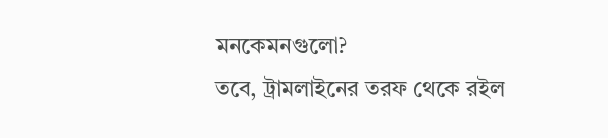মনকেমনগুলো?
তবে, ট্রামলাইনের তরফ থেকে রইল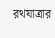রথযাত্রার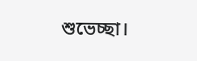শুভেচ্ছা।